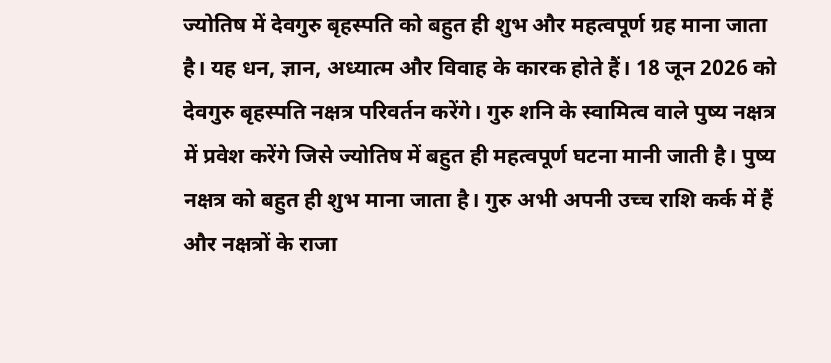ज्योतिष में देवगुरु बृहस्पति को बहुत ही शुभ और महत्वपूर्ण ग्रह माना जाता है। यह धन, ज्ञान, अध्यात्म और विवाह के कारक होते हैं। 18 जून 2026 को देवगुरु बृहस्पति नक्षत्र परिवर्तन करेंगे। गुरु शनि के स्वामित्व वाले पुष्य नक्षत्र में प्रवेश करेंगे जिसे ज्योतिष में बहुत ही महत्वपूर्ण घटना मानी जाती है। पुष्य नक्षत्र को बहुत ही शुभ माना जाता है। गुरु अभी अपनी उच्च राशि कर्क में हैं और नक्षत्रों के राजा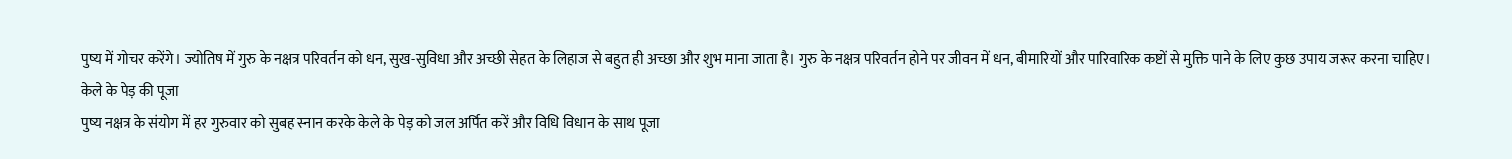पुष्य में गोचर करेंगे। ज्योतिष में गुरु के नक्षत्र परिवर्तन को धन, सुख-सुविधा और अच्छी सेहत के लिहाज से बहुत ही अच्छा और शुभ माना जाता है। गुरु के नक्षत्र परिवर्तन होने पर जीवन में धन, बीमारियों और पारिवारिक कष्टों से मुक्ति पाने के लिए कुछ उपाय जरूर करना चाहिए।
केले के पेड़ की पूजा
पुष्य नक्षत्र के संयोग में हर गुरुवार को सुबह स्नान करके केले के पेड़ को जल अर्पित करें और विधि विधान के साथ पूजा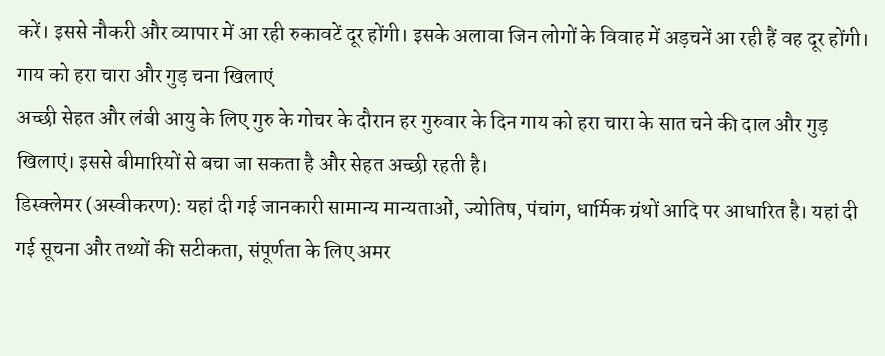करें। इससे नौकरी और व्यापार में आ रही रुकावटें दूर होंगी। इसके अलावा जिन लोगों के विवाह में अड़चनें आ रही हैं वह दूर होंगी।
गाय को हरा चारा और गुड़ चना खिलाएं
अच्छी सेहत और लंबी आयु के लिए गुरु के गोचर के दौरान हर गुरुवार के दिन गाय को हरा चारा के सात चने की दाल और गुड़ खिलाएं। इससे बीमारियों से बचा जा सकता है और सेहत अच्छी रहती है।
डिस्क्लेमर (अस्वीकरण): यहां दी गई जानकारी सामान्य मान्यताओं, ज्योतिष, पंचांग, धार्मिक ग्रंथों आदि पर आधारित है। यहां दी गई सूचना और तथ्यों की सटीकता, संपूर्णता के लिए अमर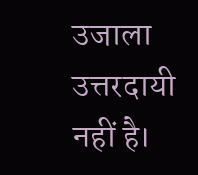उजाला उत्तरदायी नहीं है।